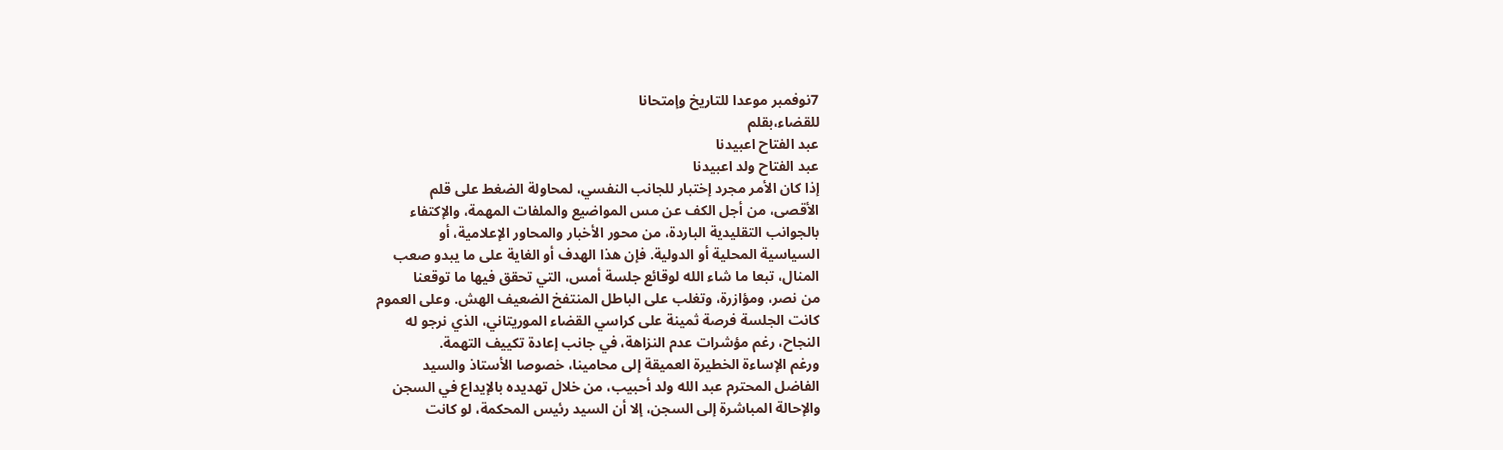7نوفمبر موعدا للتاريخ وإمتحانا
للقضاء،بقلم
عبد الفتاح اعبيدنا
عبد الفتاح ولد اعبيدنا
إذا كان الأمر مجرد إختبار للجانب النفسي، لمحاولة الضغط على قلم
الأقصى، من أجل الكف عن مس المواضيع والملفات المهمة، والإكتفاء
بالجوانب التقليدية الباردة، من محور الأخبار والمحاور الإعلامية، أو
السياسية المحلية أو الدولية. فإن هذا الهدف أو الغاية على ما يبدو صعب
المنال، تبعا ما شاء الله لوقائع جلسة أمس، التي تحقق فيها ما توقعنا
من نصر، ومؤازرة، وتغلب على الباطل المنتفخ الضعيف الهش. وعلى العموم
كانت الجلسة فرصة ثمينة على كراسي القضاء الموريتاني، الذي نرجو له
النجاح، رغم مؤشرات عدم النزاهة، في جانب إعادة تكييف التهمة.
ورغم الإساءة الخطيرة العميقة إلى محامينا، خصوصا الأستاذ والسيد
الفاضل المحترم عبد الله ولد أحبيب، من خلال تهديده بالإيداع في السجن
والإحالة المباشرة إلى السجن، إلا أن السيد رئيس المحكمة، لو كانت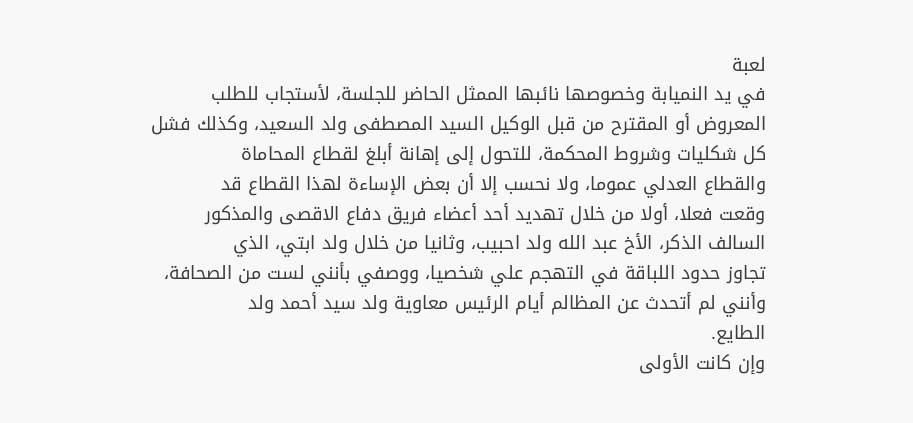لعبة
في يد النميابة وخصوصها نائبها الممثل الحاضر للجلسة، لأستجاب للطلب
المعروض أو المقترح من قبل الوكيل السيد المصطفى ولد السعيد، وكذلك فشل
كل شكليات وشروط المحكمة، للتحول إلى إهانة أبلغ لقطاع المحاماة
والقطاع العدلي عموما، ولا نحسب إلا أن بعض الإساءة لهذا القطاع قد
وقعت فعلا، أولا من خلال تهديد أحد أعضاء فريق دفاع الاقصى والمذكور
السالف الذكر، الأخ عبد الله ولد احبيب، وثانيا من خلال ولد ابتي، الذي
تجاوز حدود اللباقة في التهجم علي شخصيا، ووصفي بأنني لست من الصحافة،
وأنني لم أتحدث عن المظالم أيام الرئيس معاوية ولد سيد أحمد ولد
الطايع.
وإن كانت الأولى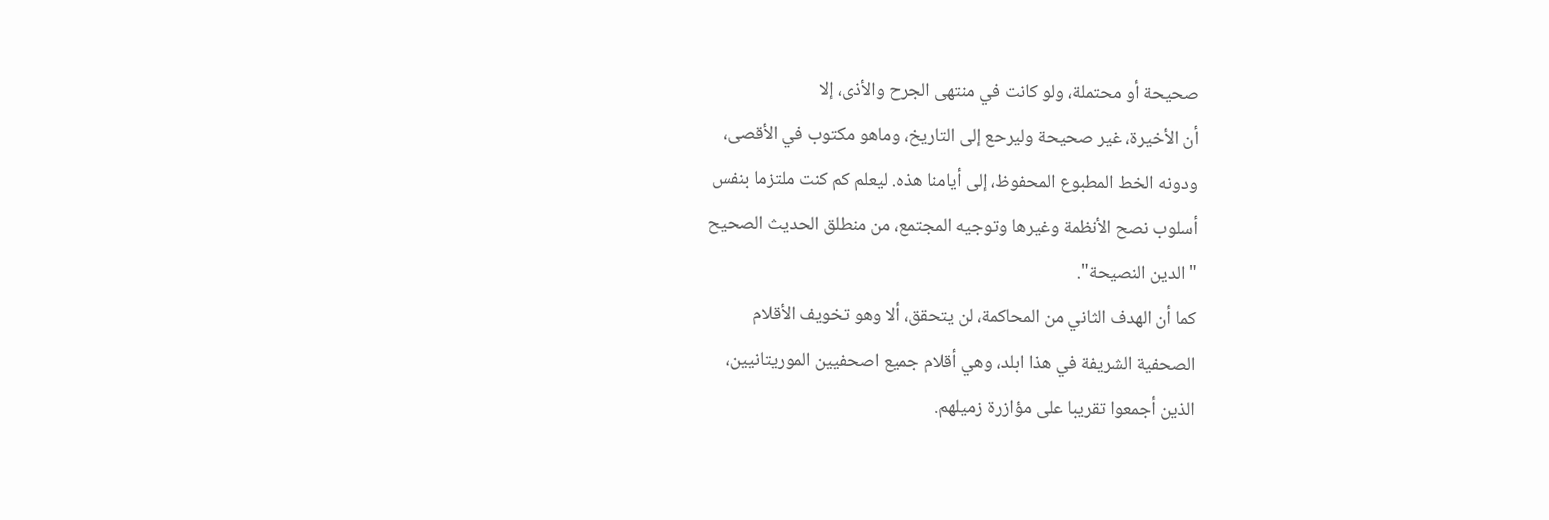صحيحة أو محتملة، ولو كانت في منتهى الجرح والأذى، إلا
أن الأخيرة، غير صحيحة وليرحع إلى التاريخ، وماهو مكتوب في الأقصى،
ودونه الخط المطبوع المحفوظ، إلى أيامنا هذه. ليعلم كم كنت ملتزما بنفس
أسلوب نصح الأنظمة وغيرها وتوجيه المجتمع، من منطلق الحديث الصحيح
"الدين النصيحة".
كما أن الهدف الثاني من المحاكمة، لن يتحقق، ألا وهو تخويف الأقلام
الصحفية الشريفة في هذا ابلد، وهي أقلام جميع اصحفيين الموريتانيين،
الذين أجمعوا تقريبا على مؤازرة زميلهم.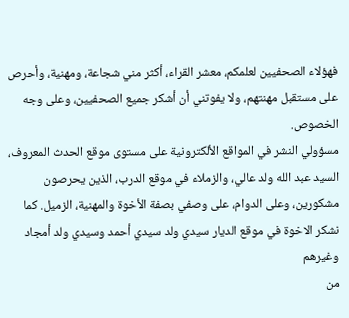فهؤلاء الصحفيين لعلمكم، معشر القراء، أكثر مني شجاعة، ومهنية، وأحرص
على مستقبل مهنتهم، ولا يفوتني أن أشكر جميع الصحفيين، وعلى وجه
الخصوص.
مسؤولي النشر في المواقع الألكترونية على مستوى موقع الحدث المعروف،
السيد عبد الله ولد عالي، والزملاء في موقع الدرب، الذين يحرصون
مشكورين، وعلى الدوام، على وصفي بصفة الأخوة والمهنية، الزميل. كما
نشكر الاخوة في موقع الديار سيدي ولد سيدي أحمد وسيدي ولد أمجاد وغيرهم
من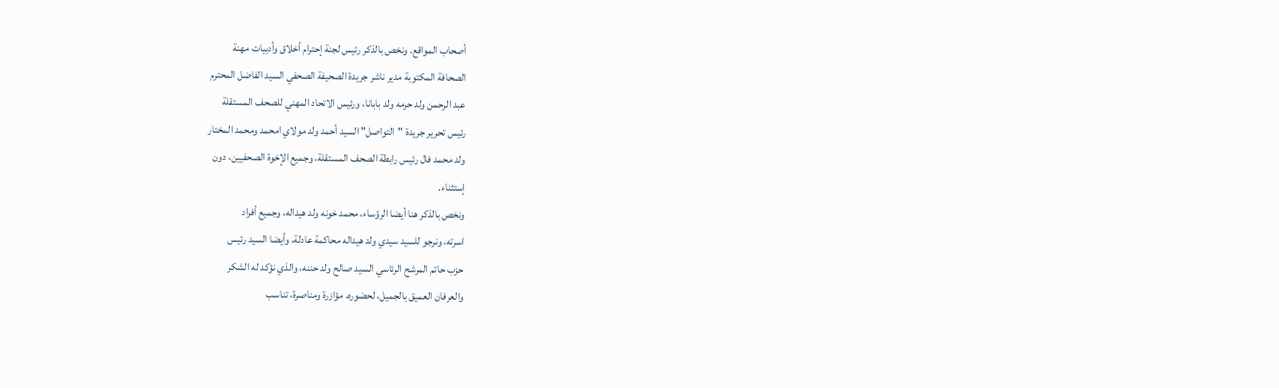أصحاب المواقع. ونخص بالذكر رئيس لجنة إحترام أخلاق وأدبيات مهنة
الصحافة المكتوبة مدير ناشر جريدة الصحيفة الصحفي السيد الفاضل المحترم
عبد الرحمن ولد حرمه ولد بابانا، ورئيس الاتحاد المهني للصحف المستقلة
رئيس تحرير جريدة "التواصل" السيد أحمد ولد مولاي امحمد ومحمد المختار
ولد محمد فال رئيس رابطة الصحف المستقلة، وجميع الإخوة الصحفيين، دون
إستثناء.
ونخص بالذكر هنا أيضا الرؤساء، محمد خونه ولد هيداله، وجميع أفراد
اسرته، ونرجو للسيد سيدي ولد هيداله محاكمة عادلة، وأيضا السيد رئيس
حزب حاتم المرشح الرئاسي السيد صالح ولد حننه، والذي نؤكد له الشكر
والعرفان العميق بالجميل، لحضوره، مؤازرة ومناصرة، تناسب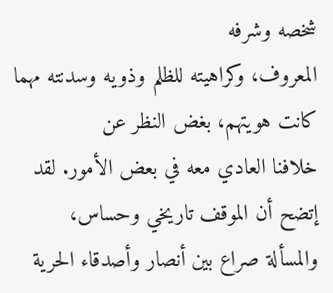شخصه وشرفه
المعروف، وكراهيته للظلم وذويه وسدنته مهما كانت هويتهم، بغض النظر عن
خلافنا العادي معه في بعض الأمور. لقد إتضح أن الموقف تاريخي وحساس،
والمسألة صراع بين أنصار وأصدقاء الحرية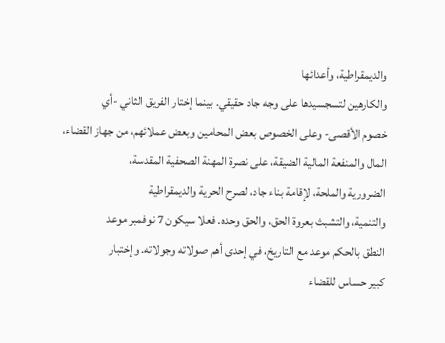والديمقراطية، وأعدائها
والكارهين لتسجسيدها على وجه جاد حقيقي. بينما إختار الفريق الثاني -أي
خصوم الأقصى- وعلى الخصوص بعض المحامين وبعض عملائهم، من جهاز القضاء،
المال والمنفعة المالية الضيقة، على نصرة المهنة الصحفية المقدسة،
الضرورية والملحة، لإقامة بناء جاد، لصرح الحرية والديمقراطية
والتنمية، والتشبث بعروة الحق، والحق وحده. فعلا سيكون 7 نوفمبر موعد
النطق بالحكم موعد مع التاريخ، في إحدى أهم صولاته وجولاته. وإختبار
كبير حساس للقضاء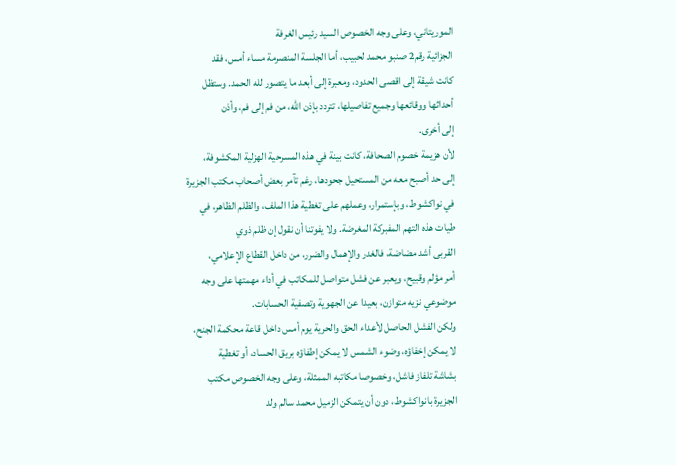الموريتاني، وعلى وجه الخصوص السيد رئيس الغرفة
الجزائية رقم2 صنبو محمد لحبيب، أما الجلسة المنصرمة مساء أمس، فقد
كانت شيقة إلى اقصى الحدود، ومعبرة إلى أبعد ما يتصور لله الحمد. وستظل
أحداثها ووقائعها وجميع تفاصيلها، تتردد بإذن الله، من فم إلى فم، وأذن
إلى أخرى.
لأن هزيمة خصوم الصحافة، كانت بينة في هذه المسرحية الهزلية المكشوفة،
إلى حد أصبح معه من المستحيل جحودها، رغم تآمر بعض أصحاب مكتب الجزيرة
في نواكشوط، وبإستمرار، وعملهم على تغطية هذا الملف، والظلم الظاهر، في
طيات هذه التهم المفبركة المغرضة. ولا يفوتنا أن نقول إن ظلم ذوي
القربى أشد مضاضة، فالغدر والإهمال والضرر، من داخل القطاع الإعلامي،
أمر مؤلم وقبيح، ويعبر عن فشل متواصل للمكاتب في أداء مهمتها على وجه
موضوعي نزيه متوازن، بعيدا عن الجهوية وتصفية الحسابات.
ولكن الفشل الحاصل لأعداء الحق والحرية يوم أمس داخل قاعة محكمة الجنح،
لا يمكن إخفاؤه، وضوء الشمس لا يمكن إطفاؤه بريق الحساد، أو تغطية
بشاشة تلفاز فاشل، وخصوصا مكاتبه الممثلة، وعلى وجه الخصوص مكتب
الجزيرة بانواكشوط، دون أن يتمكن الزميل محمد سالم ولد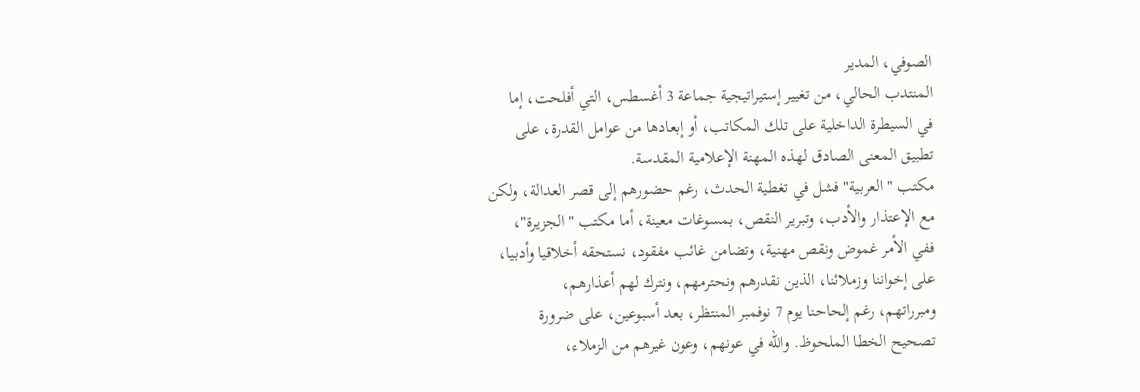الصوفي، المدير
المنتدب الحالي، من تغيير إستيراتيجية جماعة 3 أغسطس، التي أفلحت، إما
في السيطرة الداخلية على تلك المكاتب، أو إبعادها من عوامل القدرة، على
تطبيق المعنى الصادق لهذه المهنة الإعلامية المقدسة.
مكتب "العربية" فشل في تغطية الحدث، رغم حضورهم إلى قصر العدالة، ولكن
مع الإعتذار والأدب، وتبرير النقص، بمسوغات معينة، أما مكتب "الجزيرة"،
ففي الأمر غموض ونقص مهنية، وتضامن غائب مفقود، نستحقه أخلاقيا وأدبيا،
على إخواننا وزملائنا، الذين نقدرهم ونحترمهم، ونترك لهم أعذارهم،
ومبرراتهم، رغم إلحاحنا يوم 7 نوفمبر المنتظر، بعد أسبوعين، على ضرورة
تصحيح الخطا الملحوظ. والله في عونهم، وعون غيرهم من الزملاء،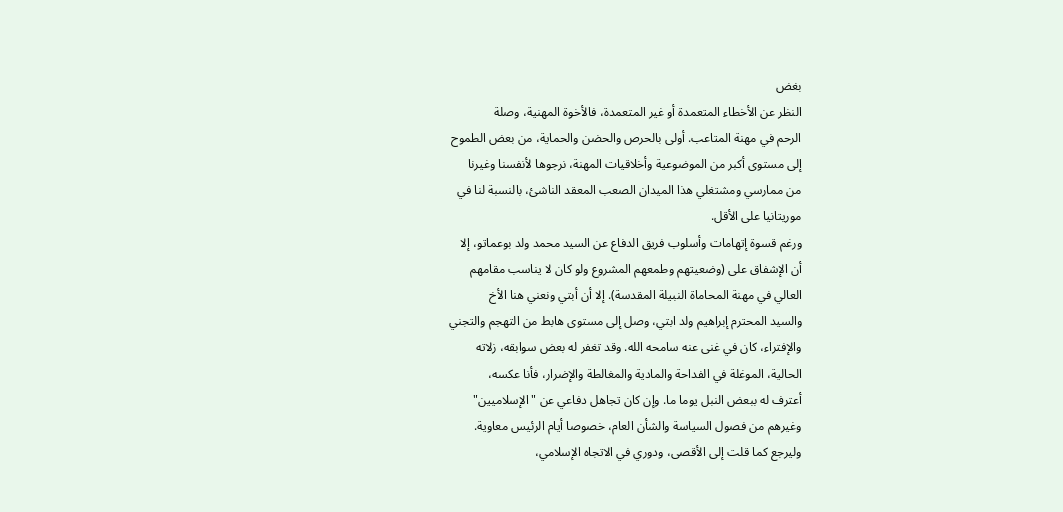بغض
النظر عن الأخطاء المتعمدة أو غير المتعمدة، فالأخوة المهنية، وصلة
الرحم في مهنة المتاعب. أولى بالحرص والحضن والحماية، من بعض الطموح
إلى مستوى أكبر من الموضوعية وأخلاقيات المهنة، نرجوها لأنفسنا وغيرنا
من ممارسي ومشتغلي هذا الميدان الصعب المعقد الناشئ، بالنسبة لنا في
موريتانيا على الأقل.
ورغم قسوة إتهامات وأسلوب فريق الدفاع عن السيد محمد ولد بوعماتو، إلا
أن الإشفاق على (وضعيتهم وطمعهم المشروع ولو كان لا يناسب مقامهم
العالي في مهنة المحاماة النبيلة المقدسة). إلا أن أبتي ونعني هنا الأخ
والسيد المحترم إبراهيم ولد ابتي، وصل إلى مستوى هابط من التهجم والتجني
والإفتراء، كان في غنى عنه سامحه الله. وقد تغفر له بعض سوابقه، زلاته
الحالية، الموغلة في الفداحة والمادية والمغالطة والإضرار، فأنا عكسه،
أعترف له ببعض النبل يوما ما. وإن كان تجاهل دفاعي عن "الإسلاميين"
وغيرهم من فصول السياسة والشأن العام، خصوصا أيام الرئيس معاوية.
وليرجع كما قلت إلى الأقصى، ودوري في الاتجاه الإسلامي،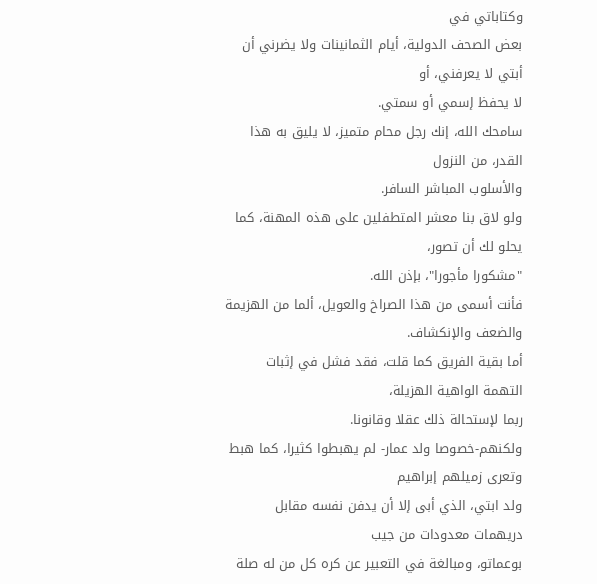وكتاباتي في
بعض الصحف الدولية، أيام الثمانينات ولا يضرني أن أبتي لا يعرفني، أو
لا يحفظ إسمي أو سمتي.
سامحك الله، إنك رجل محام متميز، لا يليق به هذا القدر، من النزول
والأسلوب المباشر السافر.
ولو لاق بنا معشر المتطفلين على هذه المهنة، كما يحلو لك أن تصور،
"مشكورا مأجورا"، بإذن الله.
فأنت أسمى من هذا الصراخ والعويل، ألما من الهزيمة والضعف والإنكشاف.
أما بقية الفريق كما قلت، فقد فشل في إثبات التهمة الواهية الهزيلة،
ربما لإستحالة ذلك عقلا وقانونا.
ولكنهم-خصوصا ولد عمار- لم يهبطوا كثيرا، كما هبط وتعرى زميلهم إبراهيم
ولد ابتي، الذي أبى إلا أن يدفن نفسه مقابل دريهمات معدودات من جيب
بوعماتو، ومبالغة في التعبير عن كره كل من له صلة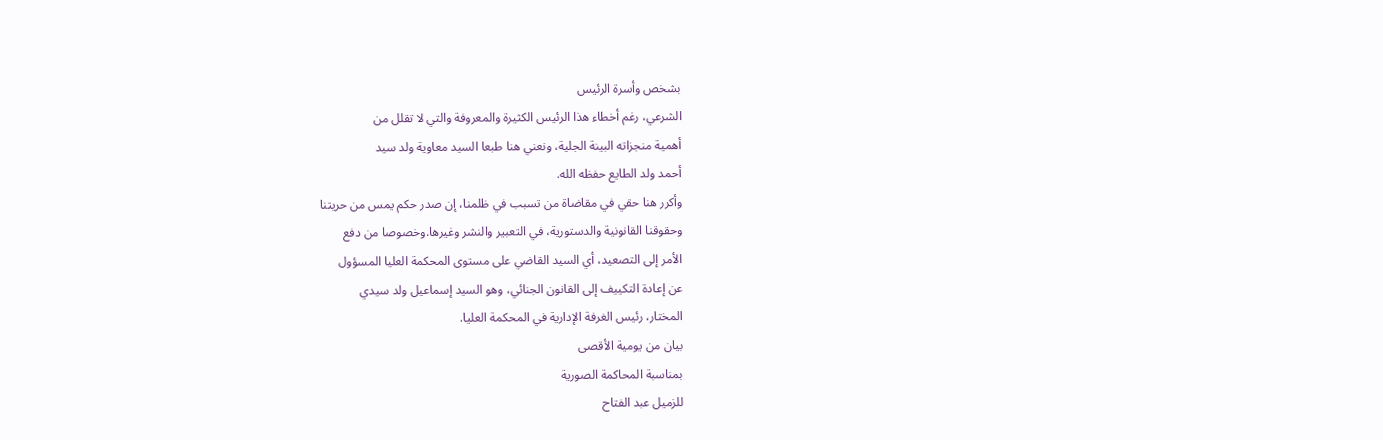بشخص وأسرة الرئيس
الشرعي، رغم أخطاء هذا الرئيس الكثيرة والمعروفة والتي لا تقلل من
أهمية منجزاته البينة الجلية، ونعني هنا طبعا السيد معاوية ولد سيد
أحمد ولد الطايع حفظه الله.
وأكرر هنا حقي في مقاضاة من تسبب في ظلمنا، إن صدر حكم يمس من حريتنا
وحقوقنا القانونية والدستورية، في التعبير والنشر وغيرها.وخصوصا من دفع
الأمر إلى التصعيد، أي السيد القاضي على مستوى المحكمة العليا المسؤول
عن إعادة التكييف إلى القانون الجنائي، وهو السيد إسماعيل ولد سيدي
المختار، رئيس الغرفة الإدارية في المحكمة العليا.
بيان من يومية الأقصى
بمناسبة المحاكمة الصورية
للزميل عبد الفتاح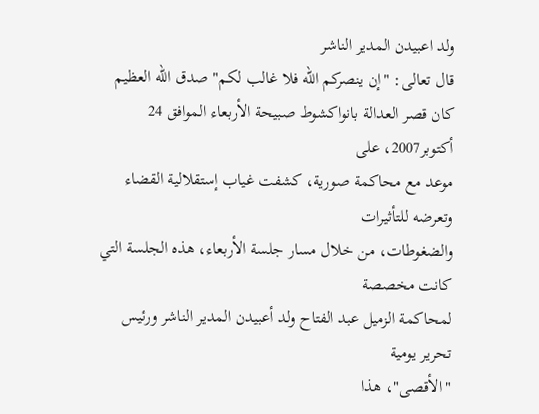ولد اعبيدن المدير الناشر
قال تعالى: "إن ينصركم الله فلا غالب لكم" صدق الله العظيم
كان قصر العدالة بانواكشوط صبيحة الأربعاء الموافق 24 أكتوبر2007، على
موعد مع محاكمة صورية، كشفت غياب إستقلالية القضاء وتعرضه للتأثيرات
والضغوطات، من خلال مسار جلسة الأربعاء، هذه الجلسة التي كانت مخصصة
لمحاكمة الزميل عبد الفتاح ولد أعبيدن المدير الناشر ورئيس تحرير يومية
"الأقصى"، هذا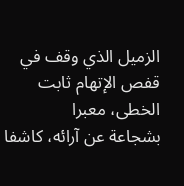الزميل الذي وقف في قفص الإتهام ثابت الخطى، معبرا
بشجاعة عن آرائه، كاشفا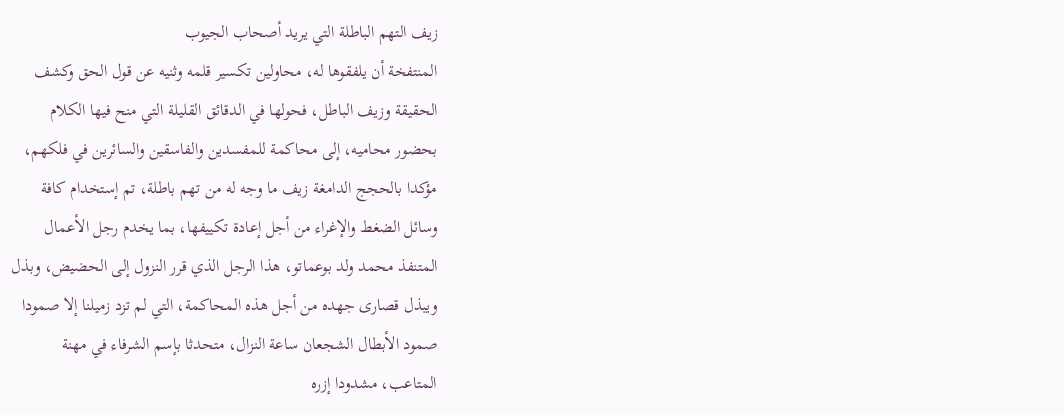زيف التهم الباطلة التي يريد أصحاب الجيوب
المنتفخة أن يلفقوها له، محاولين تكسير قلمه وثنيه عن قول الحق وكشف
الحقيقة وزيف الباطل، فحولها في الدقائق القليلة التي منح فيها الكلام
بحضور محاميه، إلى محاكمة للمفسدين والفاسقين والسائرين في فلكهم،
مؤكدا بالحجج الدامغة زيف ما وجه له من تهم باطلة، تم إستخدام كافة
وسائل الضغط والإغراء من أجل إعادة تكييفها، بما يخدم رجل الأعمال
المتنفذ محمد ولد بوعماتو، هذا الرجل الذي قرر النزول إلى الحضيض، وبذل
ويبذل قصارى جهده من أجل هذه المحاكمة، التي لم تزد زميلنا إلا صمودا
صمود الأبطال الشجعان ساعة النزال، متحدثا بإسم الشرفاء في مهنة
المتاعب، مشدودا إزره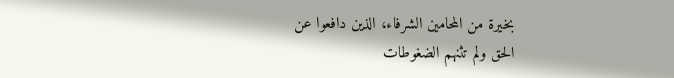بخيرة من المحامين الشرفاء، الذين دافعوا عن
الحق ولم تثنهم الضغوطات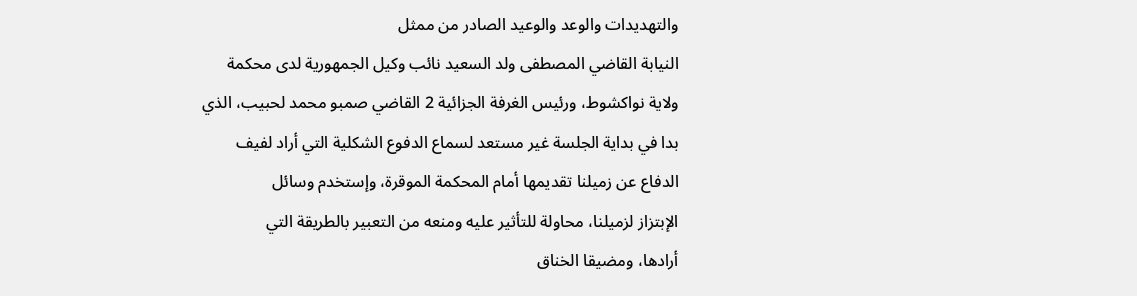والتهديدات والوعد والوعيد الصادر من ممثل
النيابة القاضي المصطفى ولد السعيد نائب وكيل الجمهورية لدى محكمة
ولاية نواكشوط، ورئيس الغرفة الجزائية 2 القاضي صمبو محمد لحبيب، الذي
بدا في بداية الجلسة غير مستعد لسماع الدفوع الشكلية التي أراد لفيف
الدفاع عن زميلنا تقديمها أمام المحكمة الموقرة، وإستخدم وسائل
الإبتزاز لزميلنا، محاولة للتأثير عليه ومنعه من التعبير بالطريقة التي
أرادها، ومضيقا الخناق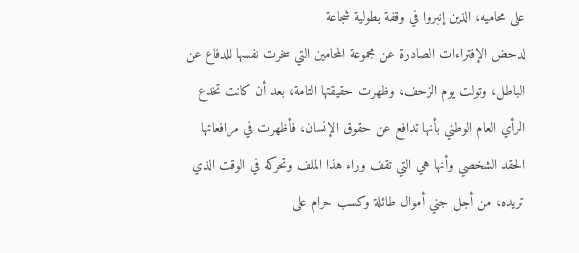على محاميه، الذين إنبروا في وقفة بطولية شجاعة
لدحض الإفتراءات الصادرة عن مجموعة المحامين التي سخرت نفسها للدفاع عن
الباطل، وتولت يوم الزحف، وظهرت حقيقتها التامة، بعد أن كانت تخدع
الرأي العام الوطني بأنها تدافع عن حقوق الإنسان، فأظهرت في مرافعاتها
الحقد الشخصي وأنها هي التي تقف وراء هذا الملف وتحركه في الوقت الذي
تريده، من أجل جني أموال طائلة وكسب حرام على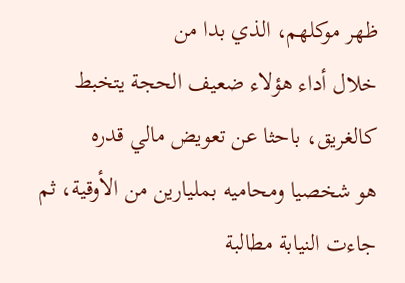ظهر موكلهم، الذي بدا من
خلال أداء هؤلاء ضعيف الحجة يتخبط كالغريق، باحثا عن تعويض مالي قدره
هو شخصيا ومحاميه بمليارين من الأوقية، ثم جاءت النيابة مطالبة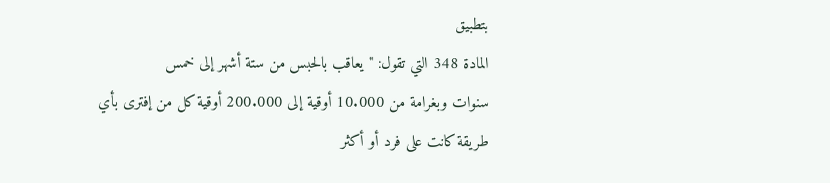بتطبيق
المادة 348 التي تقول: "يعاقب بالحبس من ستة أشهر إلى خمس
سنوات وبغرامة من 10.000 أوقية إلى 200.000 أوقية كل من إفترى بأي
طريقة كانت على فرد أو أكثر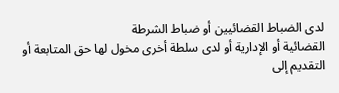لدى الضباط القضائيين أو ضباط الشرطة
القضائية أو الإدارية أو لدى سلطة أخرى مخول لها حق المتابعة أو
التقديم إلى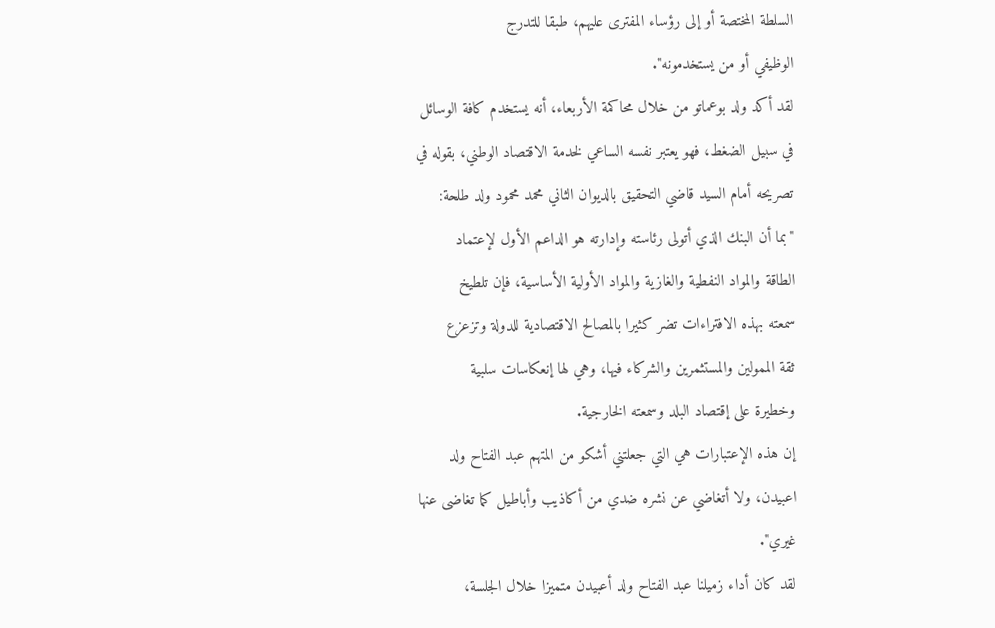السلطة المختصة أو إلى رؤساء المفترى عليهم، طبقا للتدرج
الوظيفي أو من يستخدمونه".
لقد أكد ولد بوعماتو من خلال محاكمة الأربعاء، أنه يستخدم كافة الوسائل
في سبيل الضغط، فهو يعتبر نفسه الساعي لخدمة الاقتصاد الوطني، بقوله في
تصريحه أمام السيد قاضي التحقيق بالديوان الثاني محمد محمود ولد طلحة:
"بما أن البنك الذي أتولى رئاسته وإدارته هو الداعم الأول لإعتماد
الطاقة والمواد النفطية والغازية والمواد الأولية الأساسية، فإن تلطيخ
سمعته بهذه الافتراءات تضر كثيرا بالمصالح الاقتصادية للدولة وتزعزع
ثقة الممولين والمستثمرين والشركاء فيها، وهي لها إنعكاسات سلبية
وخطيرة على إقتصاد البلد وسمعته الخارجية.
إن هذه الإعتبارات هي التي جعلتني أشكو من المتهم عبد الفتاح ولد
اعبيدن، ولا أتغاضي عن نشره ضدي من أكاذيب وأباطيل كما تغاضى عنها
غيري".
لقد كان أداء زميلنا عبد الفتاح ولد أعبيدن متميزا خلال الجلسة،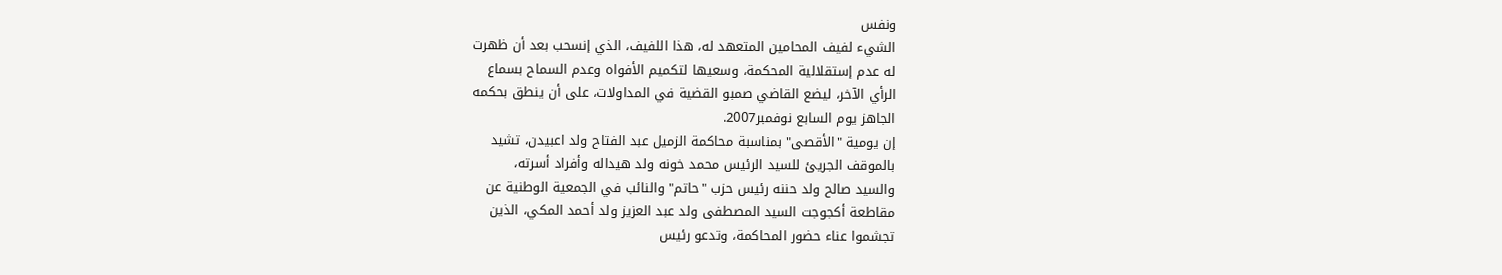ونفس
الشيء لفيف المحامين المتعهد له، هذا اللفيف، الذي إنسحب بعد أن ظهرت
له عدم إستقلالية المحكمة، وسعيها لتكميم الأفواه وعدم السماح بسماع
الرأي الآخر، ليضع القاضي صمبو القضية في المداولات، على أن ينطق بحكمه
الجاهز يوم السابع نوفمبر2007.
إن يومية "الأقصى" بمناسبة محاكمة الزميل عبد الفتاح ولد اعبيدن، تشيد
بالموقف الجريئ للسيد الرئيس محمد خونه ولد هيداله وأفراد أسرته،
والسيد صالح ولد حننه رئيس حزب "حاتم" والنائب في الجمعية الوطنية عن
مقاطعة أكجوجت السيد المصطفى ولد عبد العزيز ولد أحمد المكي، الذين
تجشموا عناء حضور المحاكمة، وتدعو رئيس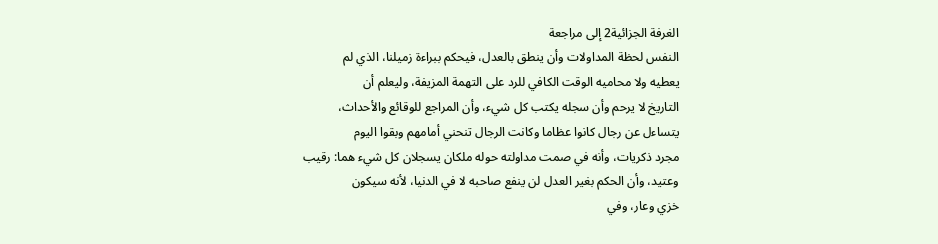الغرفة الجزائية2 إلى مراجعة
النفس لحظة المداولات وأن ينطق بالعدل، فيحكم ببراءة زميلنا، الذي لم
يعطيه ولا محاميه الوقت الكافي للرد على التهمة المزيفة، وليعلم أن
التاريخ لا يرحم وأن سجله يكتب كل شيء، وأن المراجع للوقائع والأحداث،
يتساءل عن رجال كانوا عظاما وكانت الرجال تنحني أمامهم وبقوا اليوم
مجرد ذكريات، وأنه في صمت مداولته حوله ملكان يسجلان كل شيء هما: رقيب
وعتيد، وأن الحكم بغير العدل لن ينفع صاحبه لا في الدنيا، لأنه سيكون
خزي وعار، وفي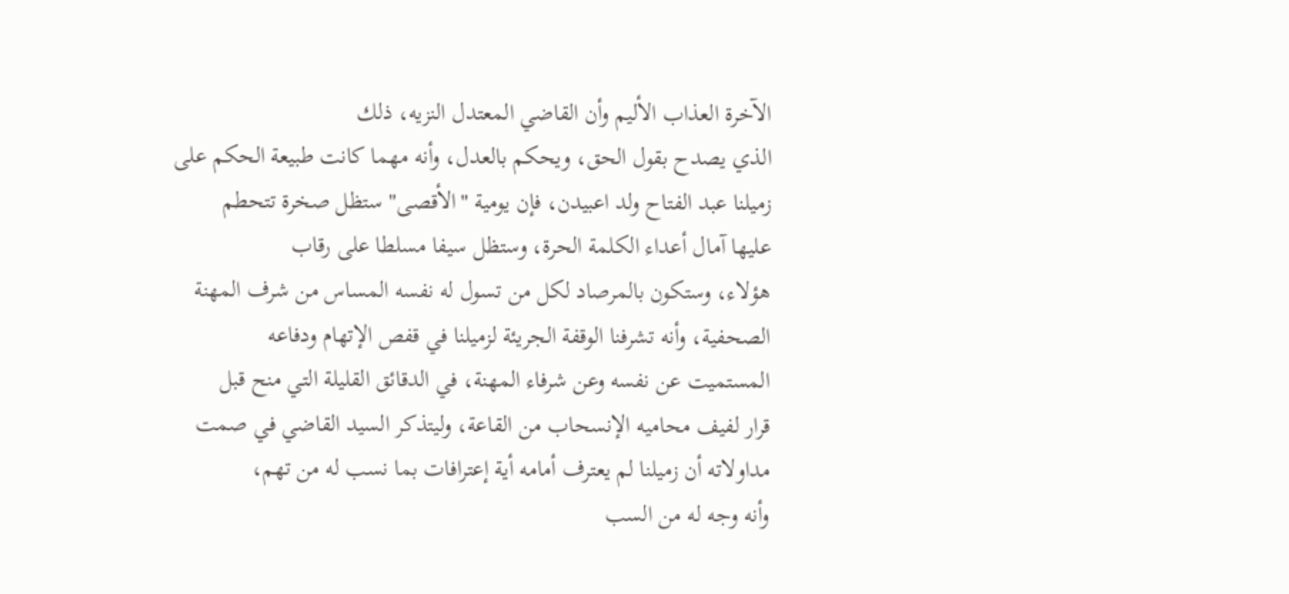الآخرة العذاب الأليم وأن القاضي المعتدل النزيه، ذلك
الذي يصدح بقول الحق، ويحكم بالعدل، وأنه مهما كانت طبيعة الحكم على
زميلنا عبد الفتاح ولد اعبيدن، فإن يومية "الأقصى" ستظل صخرة تتحطم
عليها آمال أعداء الكلمة الحرة، وستظل سيفا مسلطا على رقاب
هؤلاء، وستكون بالمرصاد لكل من تسول له نفسه المساس من شرف المهنة
الصحفية، وأنه تشرفنا الوقفة الجريئة لزميلنا في قفص الإتهام ودفاعه
المستميت عن نفسه وعن شرفاء المهنة، في الدقائق القليلة التي منح قبل
قرار لفيف محاميه الإنسحاب من القاعة، وليتذكر السيد القاضي في صمت
مداولاته أن زميلنا لم يعترف أمامه أية إعترافات بما نسب له من تهم،
وأنه وجه له من السب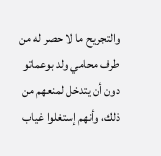والتجريح ما لا حصر له من طرف محامي ولد بوعماتو
دون أن يتدخل لمنعهم من ذلك، وأنهم إستغلوا غياب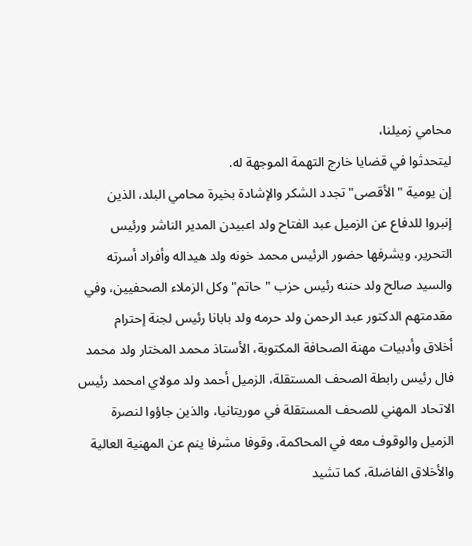محامي زميلنا،
ليتحدثوا في قضايا خارج التهمة الموجهة له.
إن يومية "الأقصى" تجدد الشكر والإشادة بخيرة محامي البلد، الذين
إنبروا للدفاع عن الزميل عبد الفتاح ولد اعبيدن المدير الناشر ورئيس
التحرير، ويشرفها حضور الرئيس محمد خونه ولد هيداله وأفراد أسرته
والسيد صالح ولد حننه رئيس حزب "حاتم" وكل الزملاء الصحفيين، وفي
مقدمتهم الدكتور عبد الرحمن ولد حرمه ولد بابانا رئيس لجنة إحترام
أخلاق وأدبيات مهنة الصحافة المكتوبة، الأستاذ محمد المختار ولد محمد
فال رئيس رابطة الصحف المستقلة، الزميل أحمد ولد مولاي امحمد رئيس
الاتحاد المهني للصحف المستقلة في موريتانيا، والذين جاؤوا لنصرة
الزميل والوقوف معه في المحاكمة، وقوفا مشرفا ينم عن المهنية العالية
والأخلاق الفاضلة، كما تشيد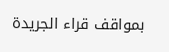بمواقف قراء الجريدة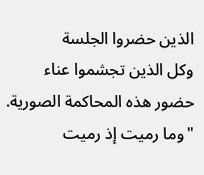الذين حضروا الجلسة
وكل الذين تجشموا عناء حضور هذه المحاكمة الصورية.
"وما رميت إذ رميت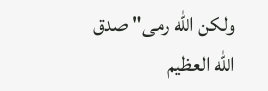ولكن الله رمى" صدق الله العظيم